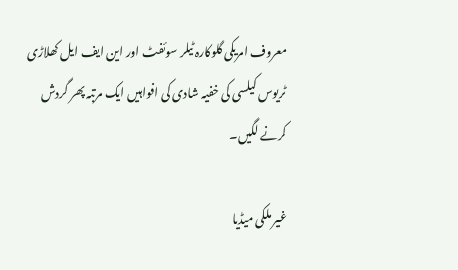معروف امریکی گلوکارہ ٹیلر سوئفٹ اور این ایف ایل کھلاڑی ٹریوس کیلسی کی خفیہ شادی کی افواہیں ایک مرتبہ پھر گردش کرنے لگیں۔

غیر ملکی میڈیا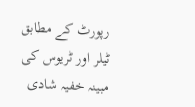رپورٹ کے مطابق ٹیلر اور ٹریوس کی مبینہ خفیہ شادی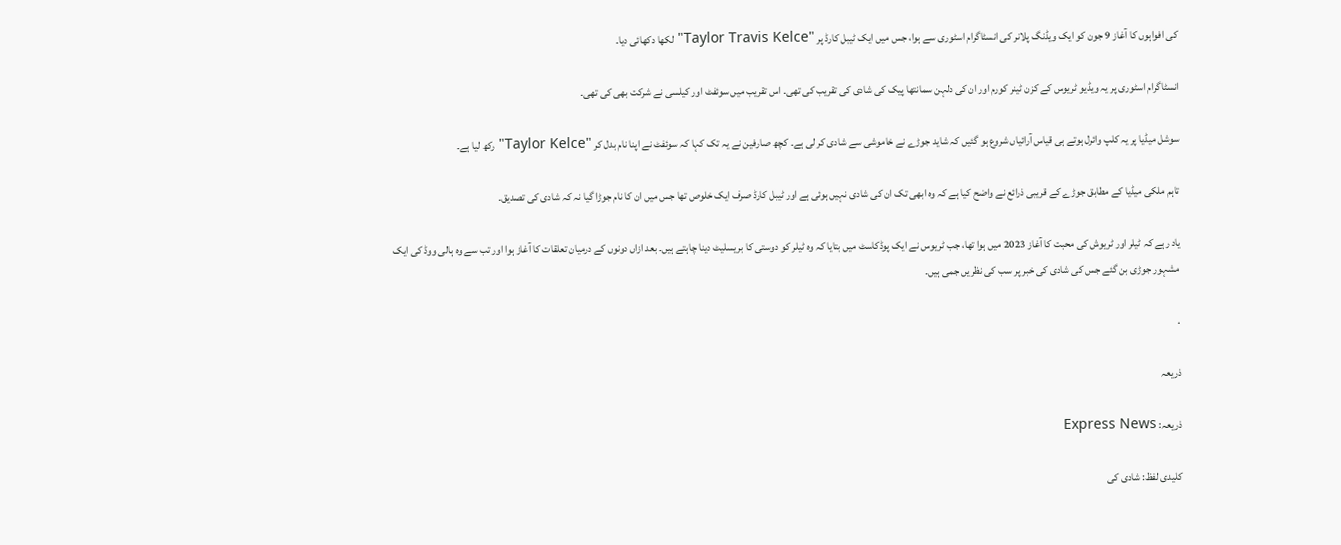کی افواہوں کا آغاز 9 جون کو ایک ویڈنگ پلانر کی انسٹاگرام اسٹوری سے ہوا، جس میں ایک ٹیبل کارڈ پر "Taylor Travis Kelce" لکھا دکھائی دیا۔

انسٹاگرام اسٹوری پر یہ ویڈیو ٹریوس کے کزن ٹینر کورم اور ان کی دلہن سمانتھا پیک کی شادی کی تقریب کی تھی۔ اس تقریب میں سوئفٹ اور کیلسی نے شرکت بھی کی تھی۔

سوشل میڈیا پر یہ کلپ وائرل ہوتے ہی قیاس آرائیاں شروع ہو گئیں کہ شاید جوڑے نے خاموشی سے شادی کر لی ہے۔ کچھ صارفین نے یہ تک کہا کہ سوئفٹ نے اپنا نام بدل کر "Taylor Kelce" رکھ لیا ہے۔

تاہم ملکی میڈیا کے مطابق جوڑے کے قریبی ذرائع نے واضح کیا ہے کہ وہ ابھی تک ان کی شادی نہیں ہوئی ہے اور ٹیبل کارڈ صرف ایک خلوص تھا جس میں ان کا نام جوڑا گیا نہ کہ شادی کی تصدیق۔

یاد رہے کہ ٹیلر اور ٹریوش کی محبت کا آغاز 2023 میں ہوا تھا، جب ٹریوس نے ایک پوڈکاسٹ میں بتایا کہ وہ ٹیلر کو دوستی کا بریسلیٹ دینا چاہتے ہیں۔ بعد ازاں دونوں کے درمیان تعلقات کا آغاز ہوا اور تب سے وہ ہالی ووڈ کی ایک مشہور جوڑی بن گئے جس کی شادی کی خبر پر سب کی نظریں جمی ہیں۔

.

ذریعہ

ذریعہ: Express News

کلیدی لفظ: شادی کی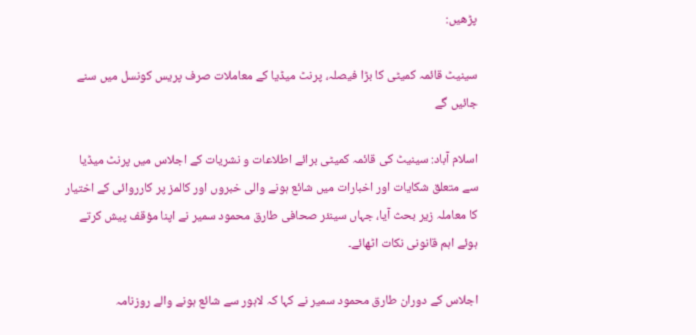پڑھیں:

سینیٹ قائمہ کمیٹی کا بڑا فیصلہ، پرنٹ میڈیا کے معاملات صرف پریس کونسل میں سنے جائیں گے

اسلام آباد: سینیٹ کی قائمہ کمیٹی برائے اطلاعات و نشریات کے اجلاس میں پرنٹ میڈیا سے متعلق شکایات اور اخبارات میں شائع ہونے والی خبروں اور کالمز پر کارروائی کے اختیار کا معاملہ زیر بحث آیا، جہاں سینئر صحافی طارق محمود سمیر نے اپنا مؤقف پیش کرتے ہوئے اہم قانونی نکات اٹھائے۔

اجلاس کے دوران طارق محمود سمیر نے کہا کہ لاہور سے شائع ہونے والے روزنامہ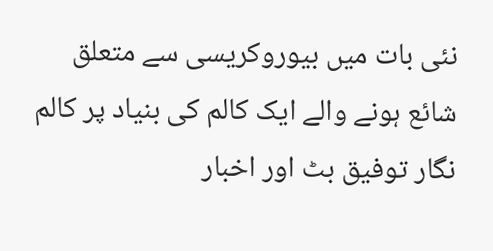نئی بات میں بیوروکریسی سے متعلق شائع ہونے والے ایک کالم کی بنیاد پر کالم نگار توفیق بٹ اور اخبار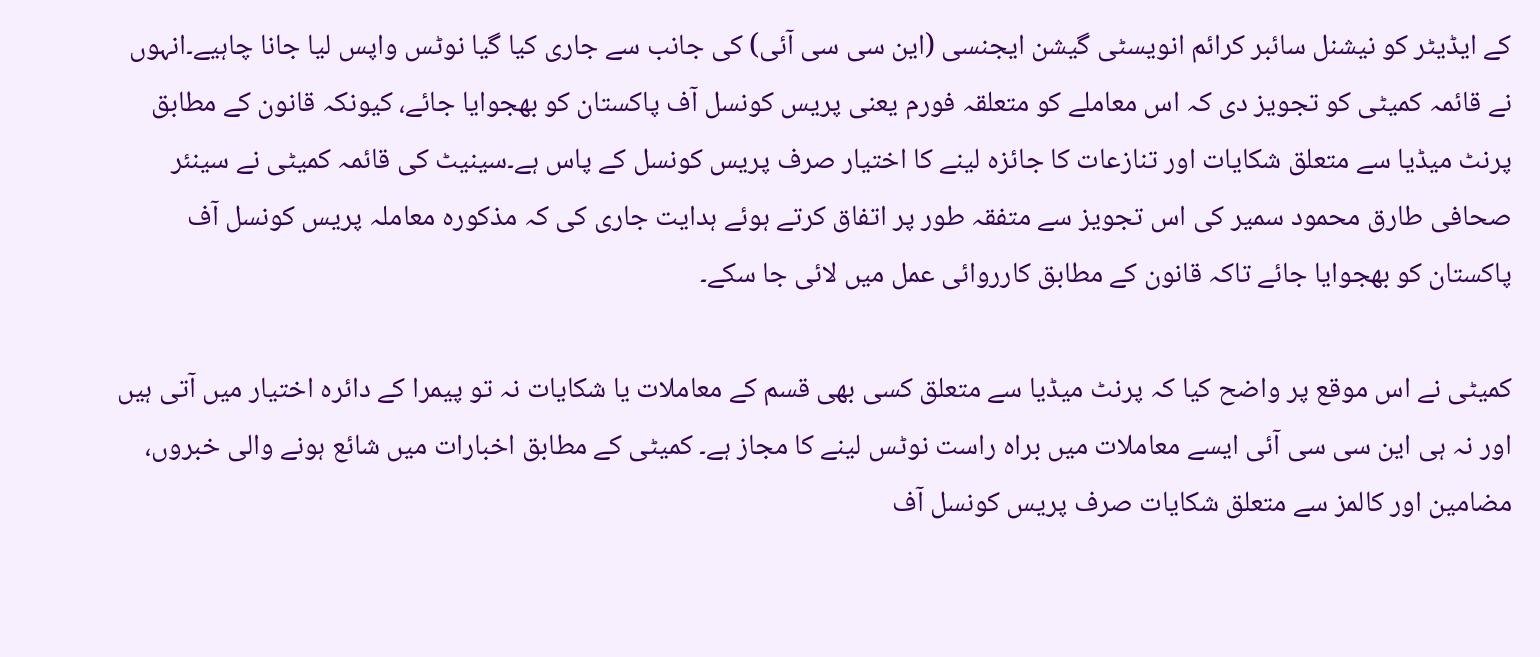کے ایڈیٹر کو نیشنل سائبر کرائم انویسٹی گیشن ایجنسی (این سی سی آئی) کی جانب سے جاری کیا گیا نوٹس واپس لیا جانا چاہیے۔انہوں نے قائمہ کمیٹی کو تجویز دی کہ اس معاملے کو متعلقہ فورم یعنی پریس کونسل آف پاکستان کو بھجوایا جائے، کیونکہ قانون کے مطابق پرنٹ میڈیا سے متعلق شکایات اور تنازعات کا جائزہ لینے کا اختیار صرف پریس کونسل کے پاس ہے۔سینیٹ کی قائمہ کمیٹی نے سینئر صحافی طارق محمود سمیر کی اس تجویز سے متفقہ طور پر اتفاق کرتے ہوئے ہدایت جاری کی کہ مذکورہ معاملہ پریس کونسل آف پاکستان کو بھجوایا جائے تاکہ قانون کے مطابق کارروائی عمل میں لائی جا سکے۔

کمیٹی نے اس موقع پر واضح کیا کہ پرنٹ میڈیا سے متعلق کسی بھی قسم کے معاملات یا شکایات نہ تو پیمرا کے دائرہ اختیار میں آتی ہیں اور نہ ہی این سی سی آئی ایسے معاملات میں براہ راست نوٹس لینے کا مجاز ہے۔ کمیٹی کے مطابق اخبارات میں شائع ہونے والی خبروں، مضامین اور کالمز سے متعلق شکایات صرف پریس کونسل آف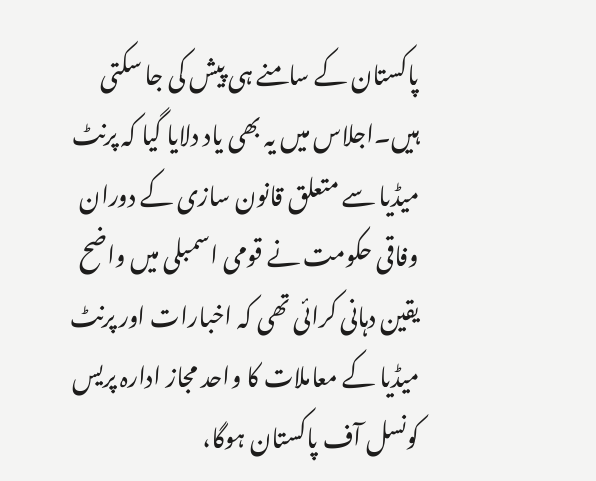پاکستان کے سامنے ہی پیش کی جا سکتی ہیں۔اجلاس میں یہ بھی یاد دلایا گیا کہ پرنٹ میڈیا سے متعلق قانون سازی کے دوران وفاقی حکومت نے قومی اسمبلی میں واضح یقین دہانی کرائی تھی کہ اخبارات اور پرنٹ میڈیا کے معاملات کا واحد مجاز ادارہ پریس کونسل آف پاکستان ہوگا،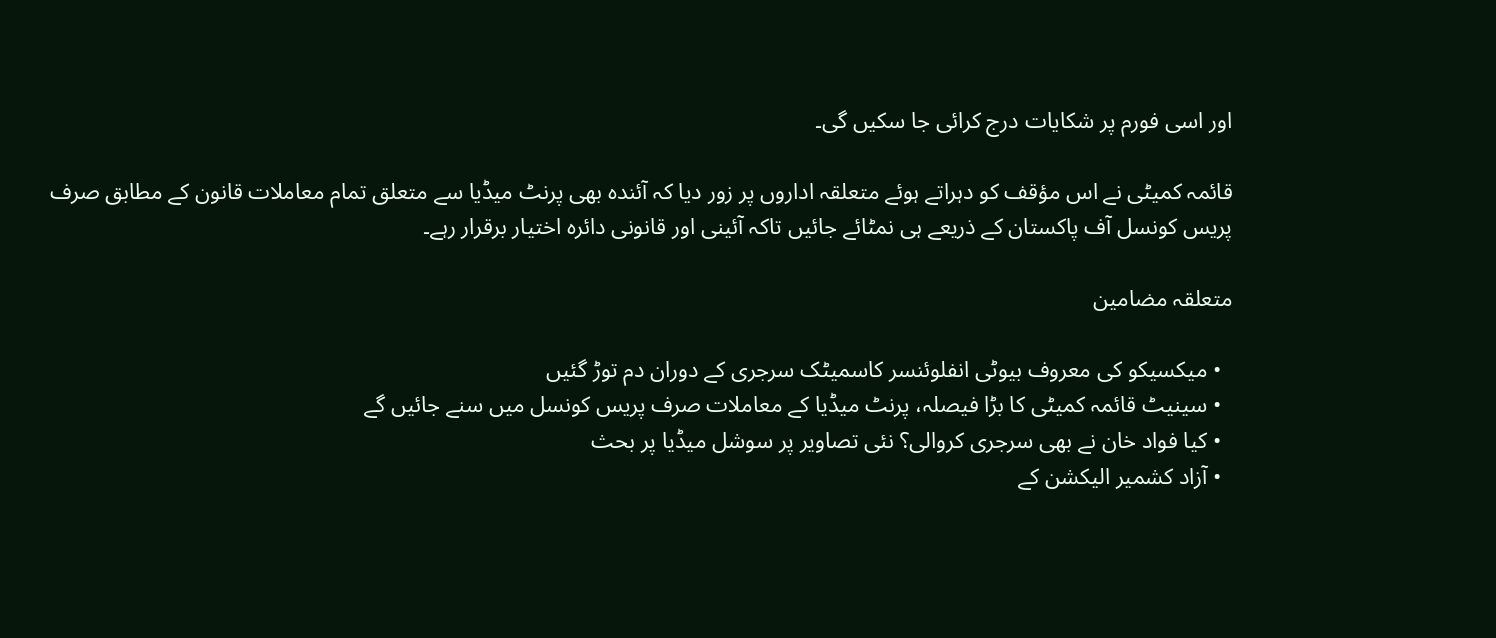اور اسی فورم پر شکایات درج کرائی جا سکیں گی۔

قائمہ کمیٹی نے اس مؤقف کو دہراتے ہوئے متعلقہ اداروں پر زور دیا کہ آئندہ بھی پرنٹ میڈیا سے متعلق تمام معاملات قانون کے مطابق صرف پریس کونسل آف پاکستان کے ذریعے ہی نمٹائے جائیں تاکہ آئینی اور قانونی دائرہ اختیار برقرار رہے۔

متعلقہ مضامین

  • میکسیکو کی معروف بیوٹی انفلوئنسر کاسمیٹک سرجری کے دوران دم توڑ گئیں
  • سینیٹ قائمہ کمیٹی کا بڑا فیصلہ، پرنٹ میڈیا کے معاملات صرف پریس کونسل میں سنے جائیں گے
  • کیا فواد خان نے بھی سرجری کروالی؟ نئی تصاویر پر سوشل میڈیا پر بحث
  • آزاد کشمیر الیکشن کے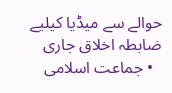حوالے سے میڈیا کیلیے ضابطہ اخلاق جاری
  • جماعت اسلامی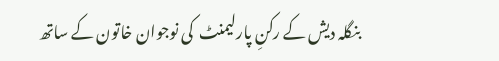بنگلہ دیش کے رکنِ پارلیمنٹ  کی نوجوان خاتون کے ساتھ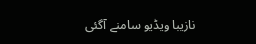نازیبا ویڈیو سامنے آگئی